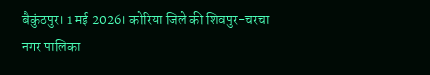बैकुंठपुर। 1 मई 2026। कोरिया जिले की शिवपुर-चरचा नगर पालिका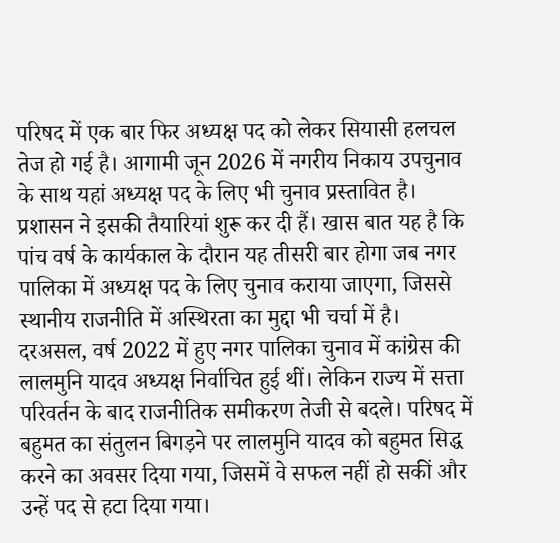परिषद में एक बार फिर अध्यक्ष पद को लेकर सियासी हलचल तेज हो गई है। आगामी जून 2026 में नगरीय निकाय उपचुनाव के साथ यहां अध्यक्ष पद के लिए भी चुनाव प्रस्तावित है। प्रशासन ने इसकी तैयारियां शुरू कर दी हैं। खास बात यह है कि पांच वर्ष के कार्यकाल के दौरान यह तीसरी बार होगा जब नगर पालिका में अध्यक्ष पद के लिए चुनाव कराया जाएगा, जिससे स्थानीय राजनीति में अस्थिरता का मुद्दा भी चर्चा में है।
दरअसल, वर्ष 2022 में हुए नगर पालिका चुनाव में कांग्रेस की लालमुनि यादव अध्यक्ष निर्वाचित हुई थीं। लेकिन राज्य में सत्ता परिवर्तन के बाद राजनीतिक समीकरण तेजी से बदले। परिषद में बहुमत का संतुलन बिगड़ने पर लालमुनि यादव को बहुमत सिद्ध करने का अवसर दिया गया, जिसमें वे सफल नहीं हो सकीं और उन्हें पद से हटा दिया गया।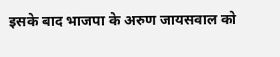इसके बाद भाजपा के अरुण जायसवाल को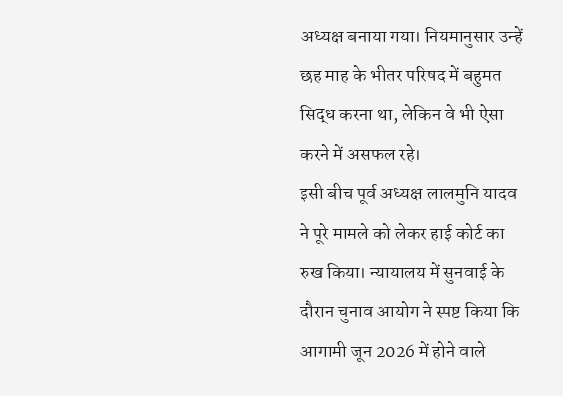अध्यक्ष बनाया गया। नियमानुसार उन्हें छह माह के भीतर परिषद में बहुमत सिद्ध करना था, लेकिन वे भी ऐसा करने में असफल रहे।
इसी बीच पूर्व अध्यक्ष लालमुनि यादव ने पूरे मामले को लेकर हाई कोर्ट का रुख किया। न्यायालय में सुनवाई के दौरान चुनाव आयोग ने स्पष्ट किया कि आगामी जून 2026 में होने वाले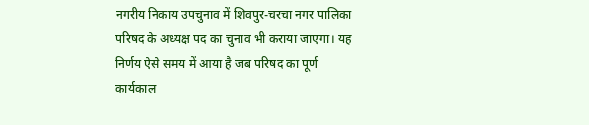नगरीय निकाय उपचुनाव में शिवपुर-चरचा नगर पालिका परिषद के अध्यक्ष पद का चुनाव भी कराया जाएगा। यह निर्णय ऐसे समय में आया है जब परिषद का पूर्ण कार्यकाल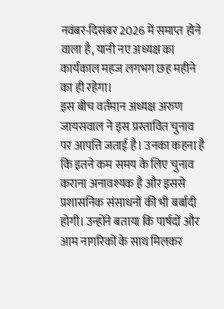नवंबर-दिसंबर 2026 में समाप्त होने वाला है, यानी नए अध्यक्ष का कार्यकाल महज लगभग छह महीने का ही रहेगा।
इस बीच वर्तमान अध्यक्ष अरुण जायसवाल ने इस प्रस्तावित चुनाव पर आपत्ति जताई है। उनका कहना है कि इतने कम समय के लिए चुनाव कराना अनावश्यक है और इससे प्रशासनिक संसाधनों की भी बर्बादी होगी। उन्होंने बताया कि पार्षदों और आम नागरिकों के साथ मिलकर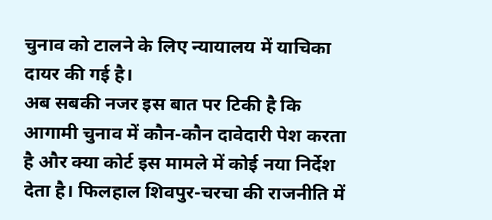चुनाव को टालने के लिए न्यायालय में याचिका दायर की गई है।
अब सबकी नजर इस बात पर टिकी है कि आगामी चुनाव में कौन-कौन दावेदारी पेश करता है और क्या कोर्ट इस मामले में कोई नया निर्देश देता है। फिलहाल शिवपुर-चरचा की राजनीति में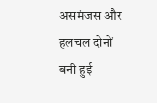असमंजस और हलचल दोनों बनी हुई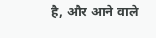है, और आने वाले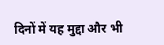दिनों में यह मुद्दा और भी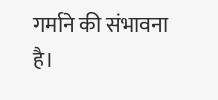गर्माने की संभावना है।